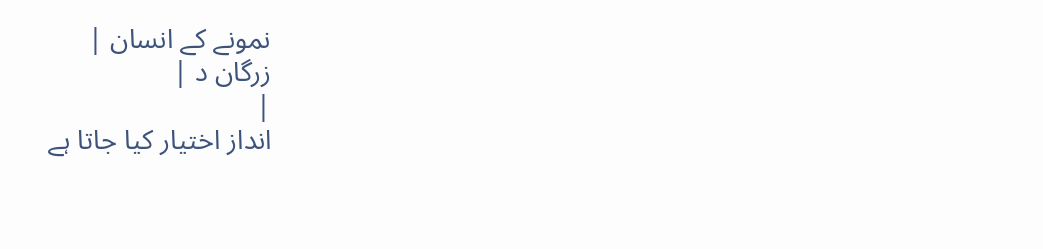نمونے کے انسان |
زرگان د |
|
انداز اختیار کیا جاتا ہے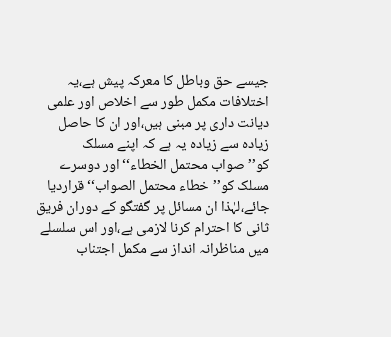جیسے حق وباطل کا معرکہ پیش ہے،یہ اختلافات مکمل طور سے اخلاص اور علمی دیانت داری پر مبنی ہیں،اور ان کا حاصل زیادہ سے زیادہ یہ ہے کہ اپنے مسلک کو’’صواب محتمل الخطاء‘‘اور دوسرے مسلک کو’’خطاء محتمل الصواب‘‘قراردیا جائے،لہٰذا ان مسائل پر گفتگو کے دوران فریق ثانی کا احترام کرنا لازمی ہے،اور اس سلسلے میں مناظرانہ انداز سے مکمل اجتناب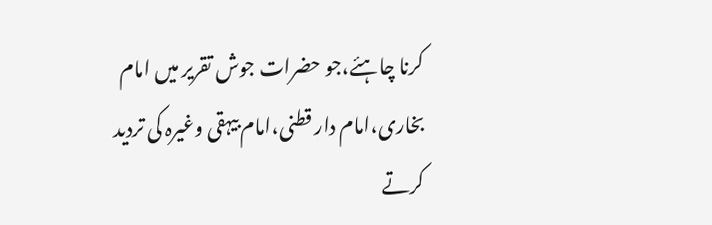کرنا چاہئے،جو حضرات جوش تقریر میں امام بخاری،امام دار قطنی،امام بیہقی وغیرہ کی تردید کرتے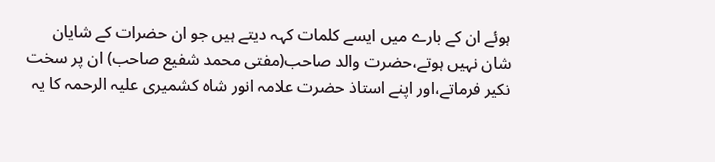ہوئے ان کے بارے میں ایسے کلمات کہہ دیتے ہیں جو ان حضرات کے شایان شان نہیں ہوتے،حضرت والد صاحب(مفتی محمد شفیع صاحب) ان پر سخت نکیر فرماتے،اور اپنے استاذ حضرت علامہ انور شاہ کشمیری علیہ الرحمہ کا یہ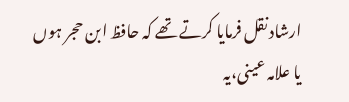ارشاد نقل فرمایا کرتے تھے کہ حافظ ابن حجر ہوں یا علامہ عینی،یہ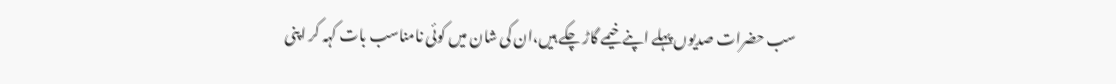سب حضرات صدیوں پہلے اپنے خیمے گاڑ چکے ہیں،ان کی شان میں کوئی نامناسب بات کہہ کر اپنی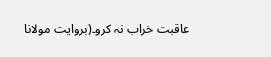عاقبت خراب نہ کرو۔(بروایت مولانا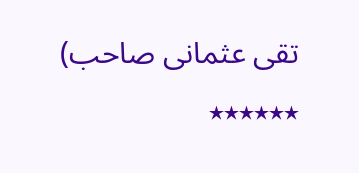تقی عثمانی صاحب) ٭٭٭٭٭٭